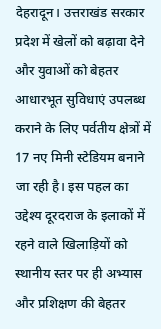देहरादून। उत्तराखंड सरकार प्रदेश में खेलों को बढ़ावा देने और युवाओं को बेहतर आधारभूत सुविधाएं उपलब्ध कराने के लिए पर्वतीय क्षेत्रों में 17 नए मिनी स्टेडियम बनाने जा रही है। इस पहल का उद्देश्य दूरदराज के इलाकों में रहने वाले खिलाड़ियों को स्थानीय स्तर पर ही अभ्यास और प्रशिक्षण की बेहतर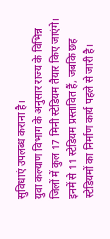सुविधाएं उपलब्ध कराना है।
युवा कल्याण विभाग के अनुसार राज्य के विभिन्न जिलों में कुल 17 मिनी स्टेडियम तैयार किए जाएंगे। इनमें से 11 स्टेडियम प्रस्तावित हैं, जबकि छह स्टेडियमों का निर्माण कार्य पहले से जारी है।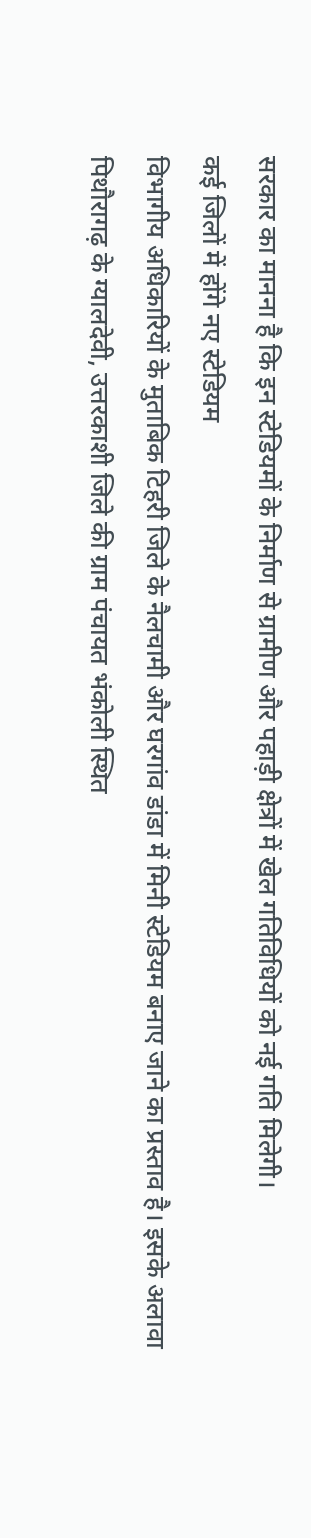सरकार का मानना है कि इन स्टेडियमों के निर्माण से ग्रामीण और पहाड़ी क्षेत्रों में खेल गतिविधियों को नई गति मिलेगी।
कई जिलों में होंगे नए स्टेडियम
विभागीय अधिकारियों के मुताबिक टिहरी जिले के नैलचामी और घरगांव डांडा में मिनी स्टेडियम बनाए जाने का प्रस्ताव है। इसके अलावा पिथौरागढ़ के ग्यालदेवी, उत्तरकाशी जिले की ग्राम पंचायत भंकोली स्थित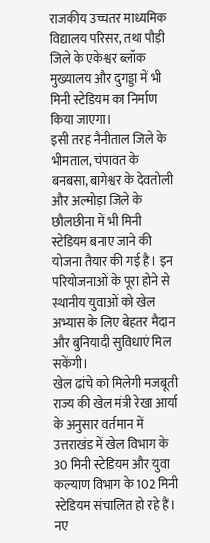राजकीय उच्चतर माध्यमिक विद्यालय परिसर, तथा पौड़ी जिले के एकेश्वर ब्लॉक मुख्यालय और दुगड्डा में भी मिनी स्टेडियम का निर्माण किया जाएगा।
इसी तरह नैनीताल जिले के भीमताल, चंपावत के बनबसा, बागेश्वर के देवतोली और अल्मोड़ा जिले के छौलछीना में भी मिनी स्टेडियम बनाए जाने की योजना तैयार की गई है। इन परियोजनाओं के पूरा होने से स्थानीय युवाओं को खेल अभ्यास के लिए बेहतर मैदान और बुनियादी सुविधाएं मिल सकेंगी।
खेल ढांचे को मिलेगी मजबूती
राज्य की खेल मंत्री रेखा आर्या के अनुसार वर्तमान में उत्तराखंड में खेल विभाग के 30 मिनी स्टेडियम और युवा कल्याण विभाग के 102 मिनी स्टेडियम संचालित हो रहे हैं। नए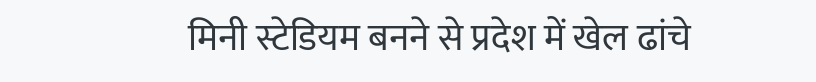मिनी स्टेडियम बनने से प्रदेश में खेल ढांचे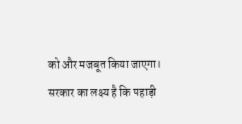को और मजबूत किया जाएगा।
सरकार का लक्ष्य है कि पहाड़ी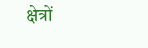क्षेत्रों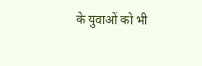के युवाओं को भी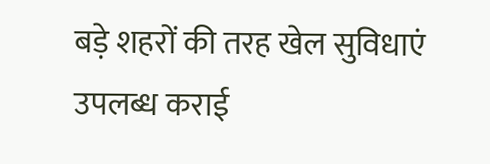बड़े शहरों की तरह खेल सुविधाएं उपलब्ध कराई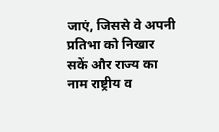जाएं, जिससे वे अपनी प्रतिभा को निखार सकें और राज्य का नाम राष्ट्रीय व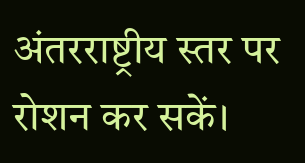अंतरराष्ट्रीय स्तर पर रोशन कर सकें।